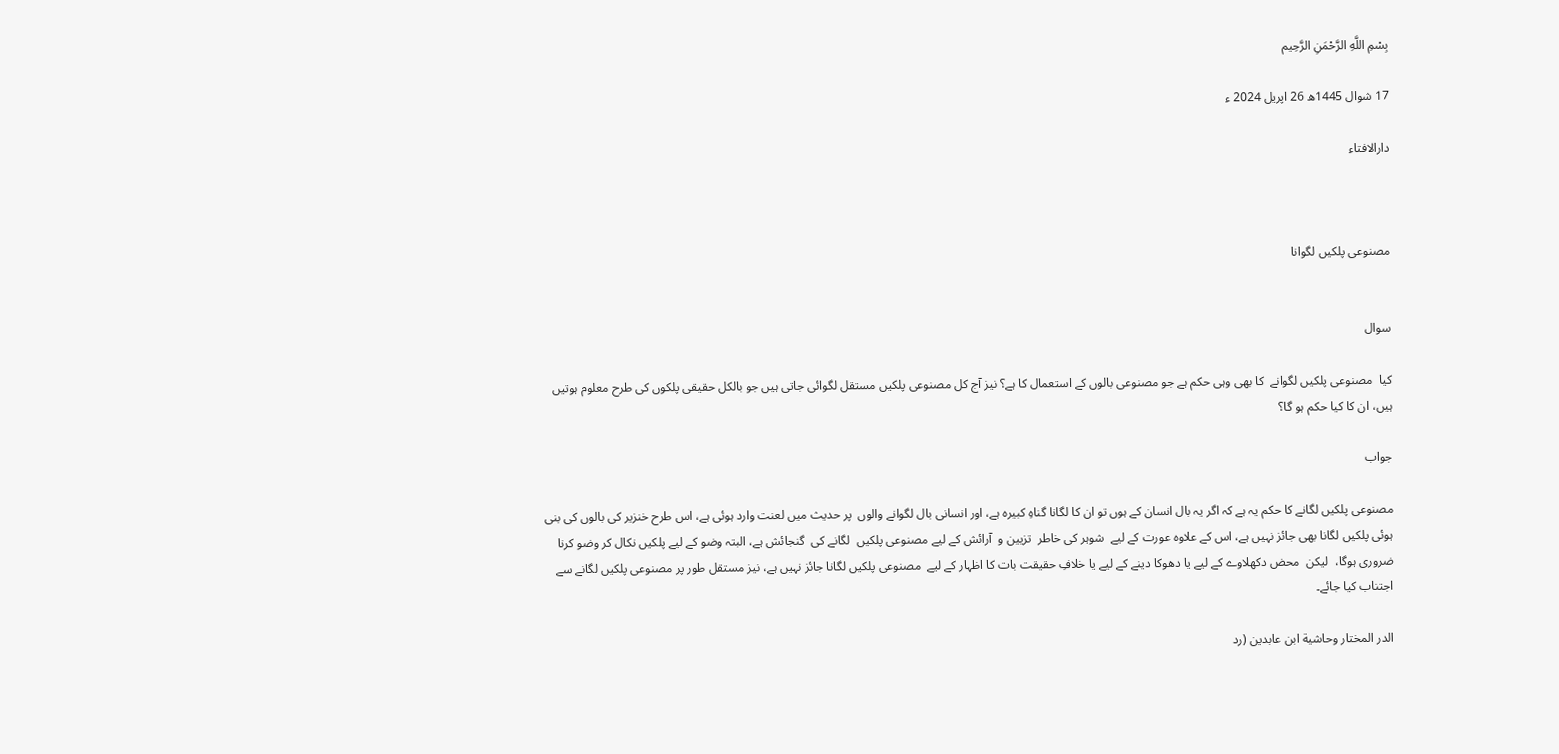بِسْمِ اللَّهِ الرَّحْمَنِ الرَّحِيم

17 شوال 1445ھ 26 اپریل 2024 ء

دارالافتاء



مصنوعی پلکیں لگوانا


سوال

کیا  مصنوعی پلکیں لگوانے  کا بھی وہی حکم ہے جو مصنوعی بالوں کے استعمال کا ہے؟ نیز آج کل مصنوعی پلکیں مستقل لگوائی جاتی ہیں جو بالکل حقیقی پلکوں کی طرح معلوم ہوتیں ہیں، ان کا کیا حکم ہو گا؟

جواب

مصنوعی پلکیں لگانے کا حکم یہ ہے کہ اگر یہ بال انسان کے ہوں تو ان کا لگانا گناہِ کبیرہ ہے، اور انسانی بال لگوانے والوں  پر حدیث میں لعنت وارد ہوئی ہے، اس طرح خنزیر کی بالوں کی بنی ہوئی پلکیں لگانا بھی جائز نہیں ہے، اس کے علاوہ عورت کے لیے  شوہر کی خاطر  تزیین و  آرائش کے لیے مصنوعی پلکیں  لگانے کی  گنجائش ہے، البتہ وضو کے لیے پلکیں نکال کر وضو کرنا ضروری ہوگا،  لیکن  محض دکھلاوے کے لیے یا دھوکا دینے کے لیے یا خلافِ حقیقت بات کا اظہار کے لیے  مصنوعی پلکیں لگانا جائز نہیں ہے، نیز مستقل طور پر مصنوعی پلکیں لگانے سے اجتناب کیا جائے۔

الدر المختار وحاشية ابن عابدين (رد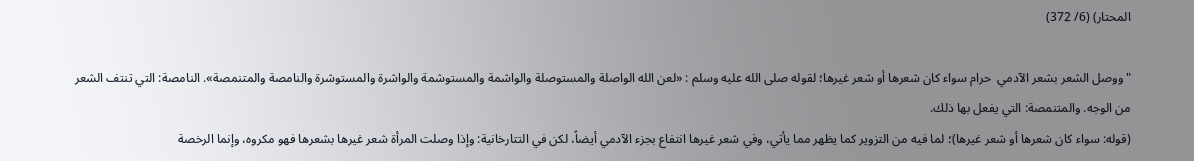المحتار) (6/ 372)

"ووصل الشعر بشعر الآدمي  حرام سواء كان شعرها أو شعر غيرها؛ لقوله صلى الله عليه وسلم : «لعن الله الواصلة والمستوصلة والواشمة والمستوشمة والواشرة والمستوشرة والنامصة والمتنمصة». النامصة: التي تنتف الشعر من الوجه. والمتنمصة: التي يفعل بها ذلك.
(قوله: سواء كان شعرها أو شعر غيرها)؛ لما فيه من التزوير كما يظهر مما يأتي، وفي شعر غيرها انتفاع بجزء الآدمي أيضاً، لكن في التتارخانية: وإذا وصلت المرأة شعر غيرها بشعرها فهو مكروه، وإنما الرخصة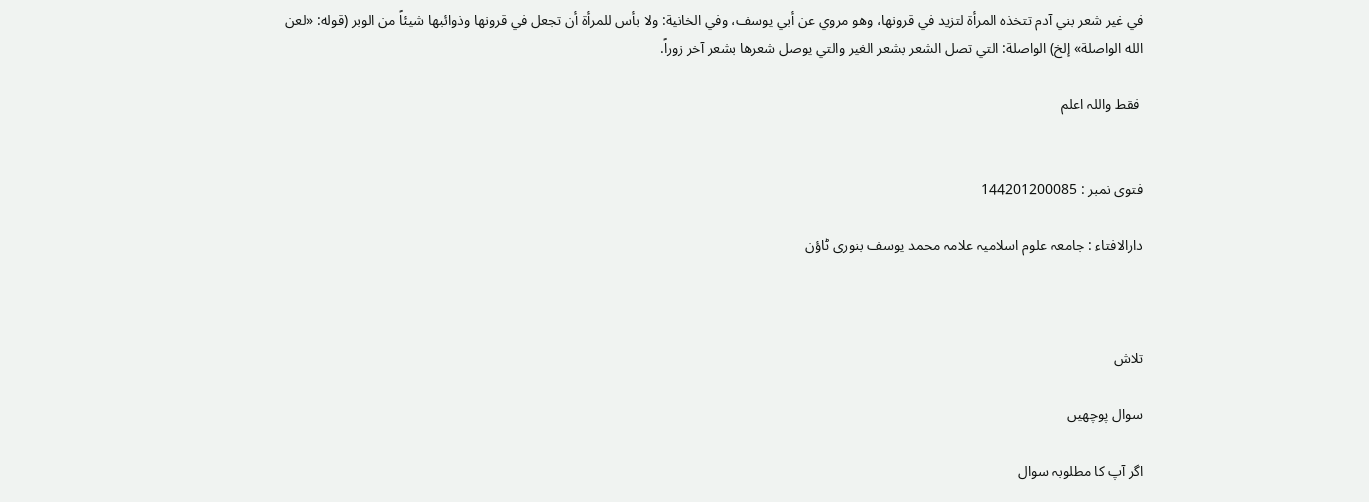في غير شعر بني آدم تتخذه المرأة لتزيد في قرونها، وهو مروي عن أبي يوسف، وفي الخانية: ولا بأس للمرأة أن تجعل في قرونها وذوائبها شيئاً من الوبر (قوله: «لعن الله الواصلة» إلخ) الواصلة: التي تصل الشعر بشعر الغير والتي يوصل شعرها بشعر آخر زوراً.

 فقط واللہ اعلم


فتوی نمبر : 144201200085

دارالافتاء : جامعہ علوم اسلامیہ علامہ محمد یوسف بنوری ٹاؤن



تلاش

سوال پوچھیں

اگر آپ کا مطلوبہ سوال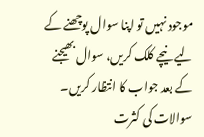موجود نہیں تو اپنا سوال پوچھنے کے لیے نیچے کلک کریں، سوال بھیجنے کے بعد جواب کا انتظار کریں۔ سوالات کی کثرت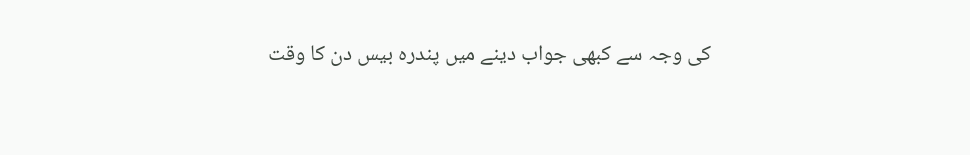کی وجہ سے کبھی جواب دینے میں پندرہ بیس دن کا وقت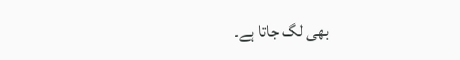بھی لگ جاتا ہے۔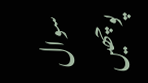سوال پوچھیں